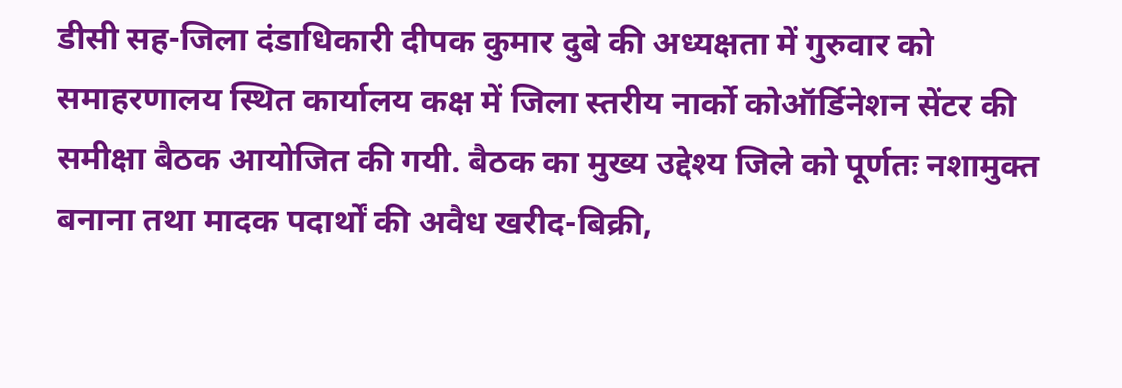डीसी सह-जिला दंडाधिकारी दीपक कुमार दुबे की अध्यक्षता में गुरुवार को समाहरणालय स्थित कार्यालय कक्ष में जिला स्तरीय नार्को कोऑर्डिनेशन सेंटर की समीक्षा बैठक आयोजित की गयी. बैठक का मुख्य उद्देश्य जिले को पूर्णतः नशामुक्त बनाना तथा मादक पदार्थों की अवैध खरीद-बिक्री,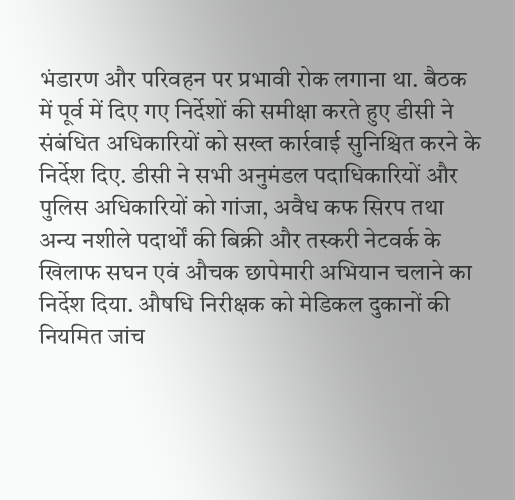भंडारण और परिवहन पर प्रभावी रोक लगाना था. बैठक में पूर्व में दिए गए निर्देशों की समीक्षा करते हुए डीसी ने संबंधित अधिकारियों को सख्त कार्रवाई सुनिश्चित करने के निर्देश दिए. डीसी ने सभी अनुमंडल पदाधिकारियों और पुलिस अधिकारियों को गांजा, अवैध कफ सिरप तथा अन्य नशीले पदार्थों की बिक्री और तस्करी नेटवर्क के खिलाफ सघन एवं औचक छापेमारी अभियान चलाने का निर्देश दिया. औषधि निरीक्षक को मेडिकल दुकानों की नियमित जांच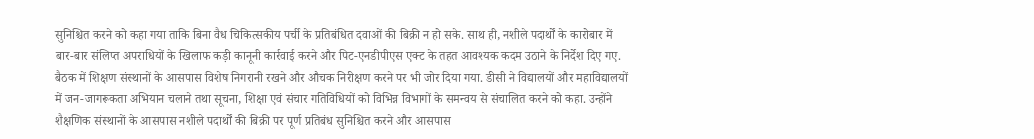सुनिश्चित करने को कहा गया ताकि बिना वैध चिकित्सकीय पर्ची के प्रतिबंधित दवाओं की बिक्री न हो सके. साथ ही, नशीले पदार्थों के कारोबार में बार-बार संलिप्त अपराधियों के खिलाफ कड़ी कानूनी कार्रवाई करने और पिट-एनडीपीएस एक्ट के तहत आवश्यक कदम उठाने के निर्देश दिए गए. बैठक में शिक्षण संस्थानों के आसपास विशेष निगरानी रखने और औचक निरीक्षण करने पर भी जोर दिया गया. डीसी ने विद्यालयों और महाविद्यालयों में जन-जागरूकता अभियान चलाने तथा सूचना, शिक्षा एवं संचार गतिविधियों को विभिन्न विभागों के समन्वय से संचालित करने को कहा. उन्होंने शैक्षणिक संस्थानों के आसपास नशीले पदार्थों की बिक्री पर पूर्ण प्रतिबंध सुनिश्चित करने और आसपास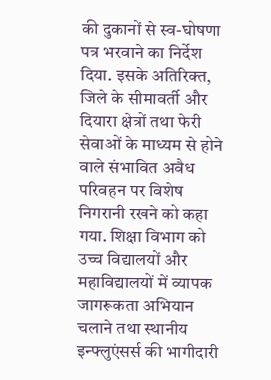की दुकानों से स्व-घोषणा पत्र भरवाने का निर्देश दिया. इसके अतिरिक्त, जिले के सीमावर्ती और दियारा क्षेत्रों तथा फेरी सेवाओं के माध्यम से होने वाले संभावित अवैध परिवहन पर विशेष निगरानी रखने को कहा गया. शिक्षा विभाग को उच्च विद्यालयों और महाविद्यालयों में व्यापक जागरूकता अभियान चलाने तथा स्थानीय इन्फ्लुएंसर्स की भागीदारी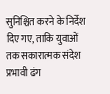सुनिश्चित करने के निर्देश दिए गए, ताकि युवाओं तक सकारात्मक संदेश प्रभावी ढंग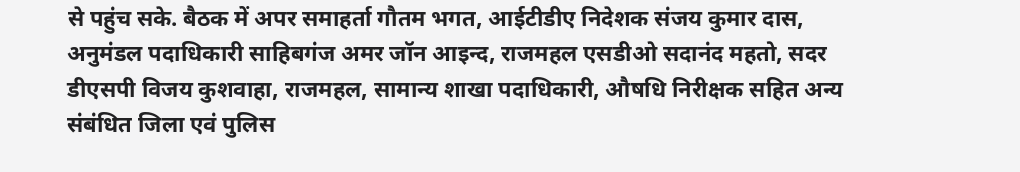से पहुंच सके. बैठक में अपर समाहर्ता गौतम भगत, आईटीडीए निदेशक संजय कुमार दास, अनुमंडल पदाधिकारी साहिबगंज अमर जॉन आइन्द, राजमहल एसडीओ सदानंद महतो, सदर डीएसपी विजय कुशवाहा, राजमहल, सामान्य शाखा पदाधिकारी, औषधि निरीक्षक सहित अन्य संबंधित जिला एवं पुलिस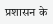प्रशासन के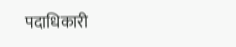पदाधिकारी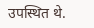उपस्थित थे.